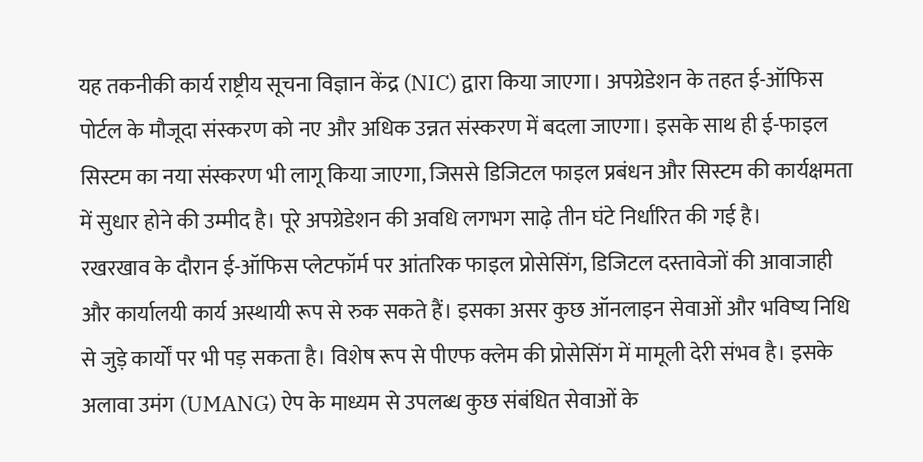यह तकनीकी कार्य राष्ट्रीय सूचना विज्ञान केंद्र (NIC) द्वारा किया जाएगा। अपग्रेडेशन के तहत ई-ऑफिस पोर्टल के मौजूदा संस्करण को नए और अधिक उन्नत संस्करण में बदला जाएगा। इसके साथ ही ई-फाइल सिस्टम का नया संस्करण भी लागू किया जाएगा, जिससे डिजिटल फाइल प्रबंधन और सिस्टम की कार्यक्षमता में सुधार होने की उम्मीद है। पूरे अपग्रेडेशन की अवधि लगभग साढ़े तीन घंटे निर्धारित की गई है।
रखरखाव के दौरान ई-ऑफिस प्लेटफॉर्म पर आंतरिक फाइल प्रोसेसिंग, डिजिटल दस्तावेजों की आवाजाही और कार्यालयी कार्य अस्थायी रूप से रुक सकते हैं। इसका असर कुछ ऑनलाइन सेवाओं और भविष्य निधि से जुड़े कार्यों पर भी पड़ सकता है। विशेष रूप से पीएफ क्लेम की प्रोसेसिंग में मामूली देरी संभव है। इसके अलावा उमंग (UMANG) ऐप के माध्यम से उपलब्ध कुछ संबंधित सेवाओं के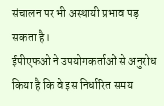संचालन पर भी अस्थायी प्रभाव पड़ सकता है।
ईपीएफओ ने उपयोगकर्ताओं से अनुरोध किया है कि वे इस निर्धारित समय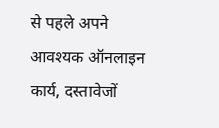से पहले अपने आवश्यक ऑनलाइन कार्य, दस्तावेजों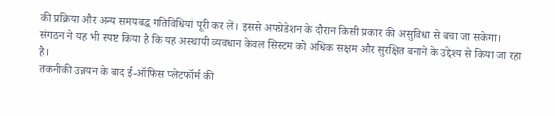की प्रक्रिया और अन्य समयबद्ध गतिविधियां पूरी कर लें। इससे अपग्रेडेशन के दौरान किसी प्रकार की असुविधा से बचा जा सकेगा। संगठन ने यह भी स्पष्ट किया है कि यह अस्थायी व्यवधान केवल सिस्टम को अधिक सक्षम और सुरक्षित बनाने के उद्देश्य से किया जा रहा है।
तकनीकी उन्नयन के बाद ई-ऑफिस प्लेटफॉर्म की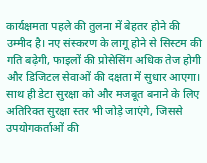कार्यक्षमता पहले की तुलना में बेहतर होने की उम्मीद है। नए संस्करण के लागू होने से सिस्टम की गति बढ़ेगी, फाइलों की प्रोसेसिंग अधिक तेज होगी और डिजिटल सेवाओं की दक्षता में सुधार आएगा। साथ ही डेटा सुरक्षा को और मजबूत बनाने के लिए अतिरिक्त सुरक्षा स्तर भी जोड़े जाएंगे, जिससे उपयोगकर्ताओं की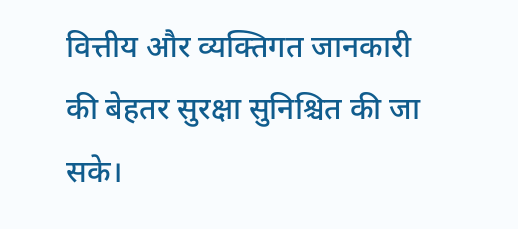वित्तीय और व्यक्तिगत जानकारी की बेहतर सुरक्षा सुनिश्चित की जा सके।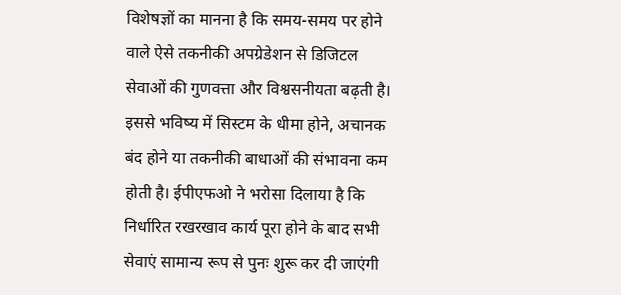विशेषज्ञों का मानना है कि समय-समय पर होने वाले ऐसे तकनीकी अपग्रेडेशन से डिजिटल सेवाओं की गुणवत्ता और विश्वसनीयता बढ़ती है। इससे भविष्य में सिस्टम के धीमा होने, अचानक बंद होने या तकनीकी बाधाओं की संभावना कम होती है। ईपीएफओ ने भरोसा दिलाया है कि निर्धारित रखरखाव कार्य पूरा होने के बाद सभी सेवाएं सामान्य रूप से पुनः शुरू कर दी जाएंगी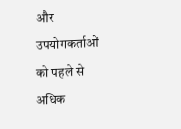और उपयोगकर्ताओं को पहले से अधिक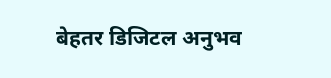बेहतर डिजिटल अनुभव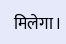मिलेगा।